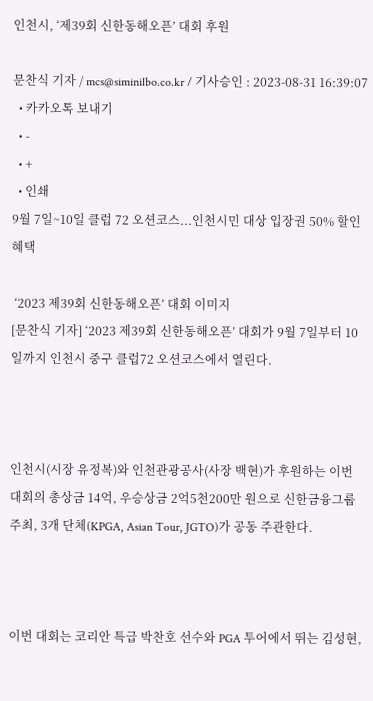인천시, ‘제39회 신한동해오픈’ 대회 후원

문찬식 기자 / mcs@siminilbo.co.kr / 기사승인 : 2023-08-31 16:39:07
  • 카카오톡 보내기
  • -
  • +
  • 인쇄
9월 7일~10일 클럽 72 오션코스...인천시민 대상 입장권 50% 할인 혜택

 ‘2023 제39회 신한동해오픈’ 대회 이미지
[문찬식 기자] ‘2023 제39회 신한동해오픈’ 대회가 9월 7일부터 10일까지 인천시 중구 클럽72 오션코스에서 열린다.



인천시(시장 유정복)와 인천관광공사(사장 백현)가 후원하는 이번 대회의 총상금 14억, 우승상금 2억5천200만 원으로 신한금융그룹 주최, 3개 단체(KPGA, Asian Tour, JGTO)가 공동 주관한다.



이번 대회는 코리안 특급 박찬호 선수와 PGA 투어에서 뛰는 김성현,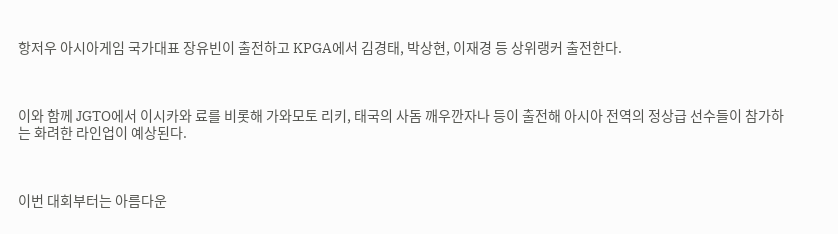항저우 아시아게임 국가대표 장유빈이 출전하고 KPGA에서 김경태, 박상현, 이재경 등 상위랭커 출전한다.



이와 함께 JGTO에서 이시카와 료를 비롯해 가와모토 리키, 태국의 사돔 깨우깐자나 등이 출전해 아시아 전역의 정상급 선수들이 참가하는 화려한 라인업이 예상된다.



이번 대회부터는 아름다운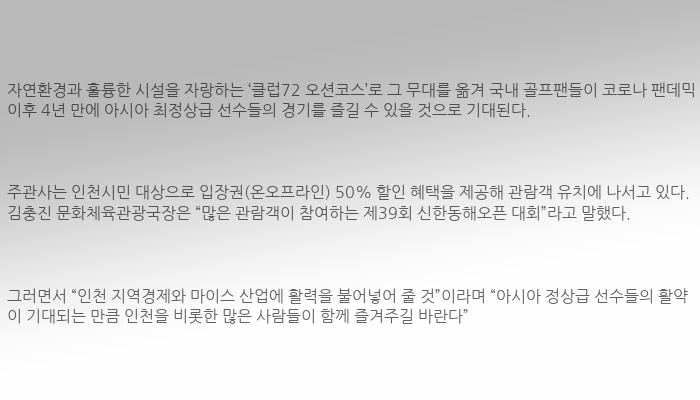자연환경과 훌륭한 시설을 자랑하는 ‘클럽72 오션코스’로 그 무대를 옮겨 국내 골프팬들이 코로나 팬데믹 이후 4년 만에 아시아 최정상급 선수들의 경기를 즐길 수 있을 것으로 기대된다.



주관사는 인천시민 대상으로 입장권(온오프라인) 50% 할인 혜택을 제공해 관람객 유치에 나서고 있다. 김충진 문화체육관광국장은 “많은 관람객이 참여하는 제39회 신한동해오픈 대회”라고 말했다.



그러면서 “인천 지역경제와 마이스 산업에 활력을 불어넣어 줄 것”이라며 “아시아 정상급 선수들의 활약이 기대되는 만큼 인천을 비롯한 많은 사람들이 함께 즐겨주길 바란다”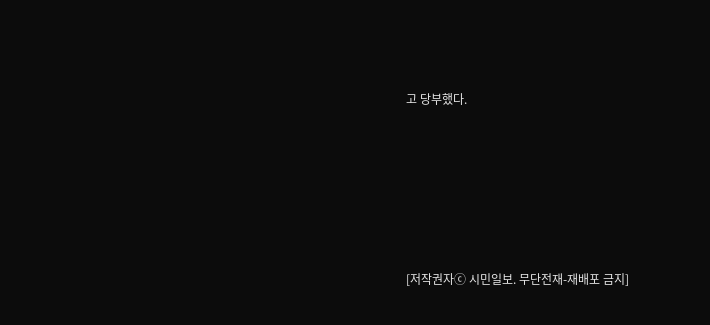고 당부했다.






[저작권자ⓒ 시민일보. 무단전재-재배포 금지]